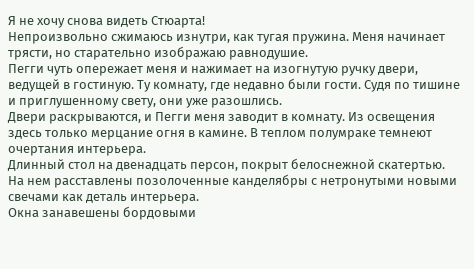Я не хочу снова видеть Стюарта!
Непроизвольно сжимаюсь изнутри, как тугая пружина. Меня начинает трясти, но старательно изображаю равнодушие.
Пегги чуть опережает меня и нажимает на изогнутую ручку двери, ведущей в гостиную. Ту комнату, где недавно были гости. Судя по тишине и приглушенному свету, они уже разошлись.
Двери раскрываются, и Пегги меня заводит в комнату. Из освещения здесь только мерцание огня в камине. В теплом полумраке темнеют очертания интерьера.
Длинный стол на двенадцать персон, покрыт белоснежной скатертью. На нем расставлены позолоченные канделябры с нетронутыми новыми свечами как деталь интерьера.
Окна занавешены бордовыми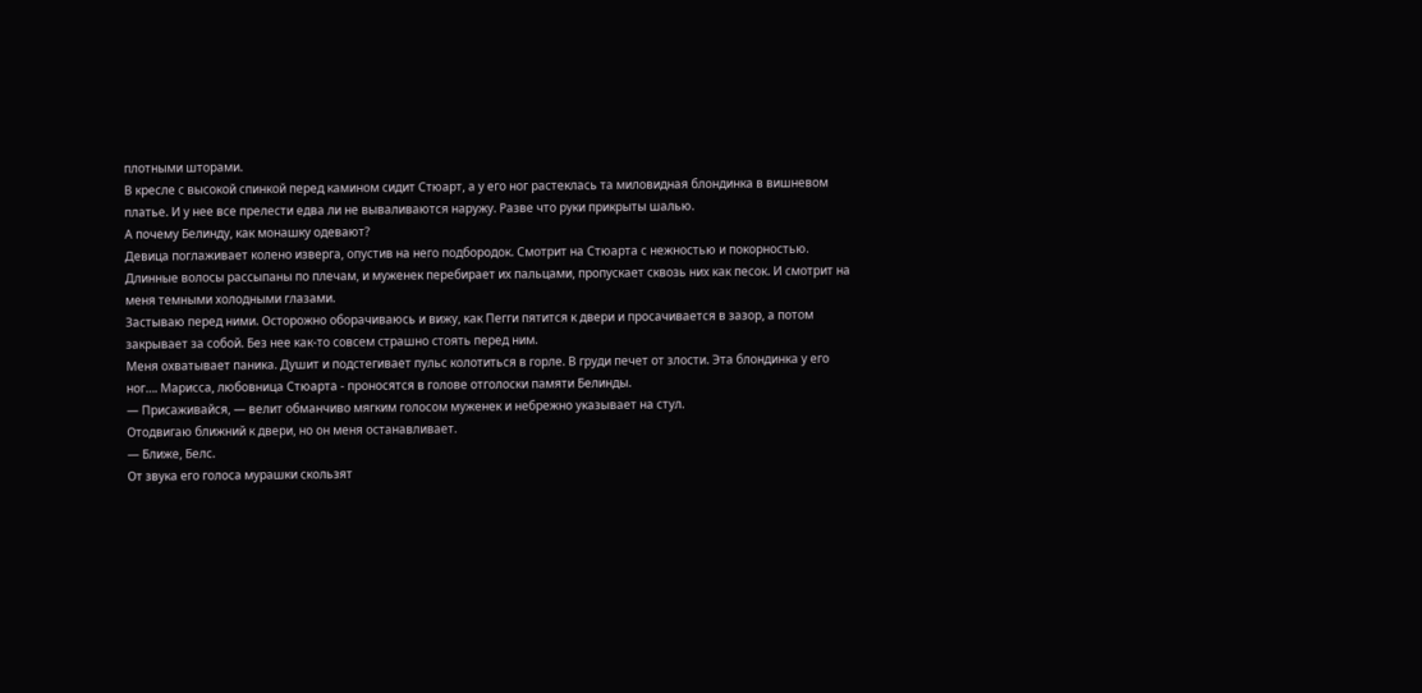плотными шторами.
В кресле с высокой спинкой перед камином сидит Стюарт, а у его ног растеклась та миловидная блондинка в вишневом платье. И у нее все прелести едва ли не вываливаются наружу. Разве что руки прикрыты шалью.
А почему Белинду, как монашку одевают?
Девица поглаживает колено изверга, опустив на него подбородок. Смотрит на Стюарта с нежностью и покорностью. Длинные волосы рассыпаны по плечам, и муженек перебирает их пальцами, пропускает сквозь них как песок. И смотрит на меня темными холодными глазами.
Застываю перед ними. Осторожно оборачиваюсь и вижу, как Пегги пятится к двери и просачивается в зазор, а потом закрывает за собой. Без нее как-то совсем страшно стоять перед ним.
Меня охватывает паника. Душит и подстегивает пульс колотиться в горле. В груди печет от злости. Эта блондинка у его ног…. Марисса, любовница Стюарта - проносятся в голове отголоски памяти Белинды.
— Присаживайся, — велит обманчиво мягким голосом муженек и небрежно указывает на стул.
Отодвигаю ближний к двери, но он меня останавливает.
— Ближе, Белс.
От звука его голоса мурашки скользят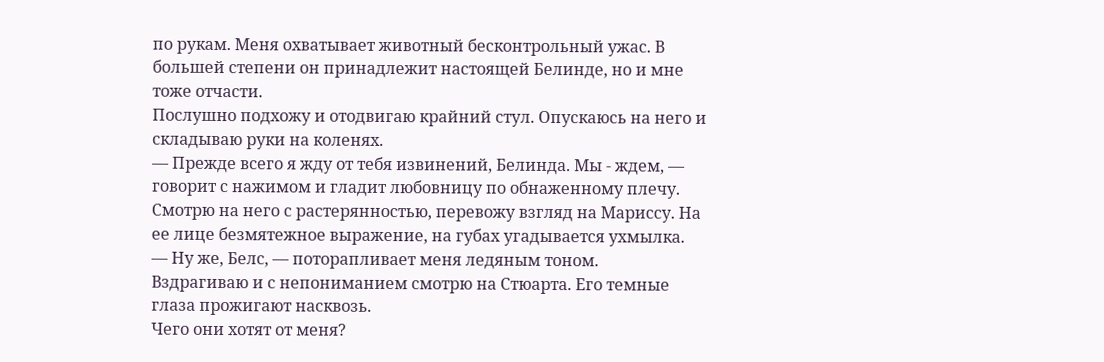по рукам. Меня охватывает животный бесконтрольный ужас. В большей степени он принадлежит настоящей Белинде, но и мне тоже отчасти.
Послушно подхожу и отодвигаю крайний стул. Опускаюсь на него и складываю руки на коленях.
— Прежде всего я жду от тебя извинений, Белинда. Мы - ждем, — говорит с нажимом и гладит любовницу по обнаженному плечу.
Смотрю на него с растерянностью, перевожу взгляд на Мариссу. На ее лице безмятежное выражение, на губах угадывается ухмылка.
— Ну же, Белс, — поторапливает меня ледяным тоном.
Вздрагиваю и с непониманием смотрю на Стюарта. Его темные глаза прожигают насквозь.
Чего они хотят от меня?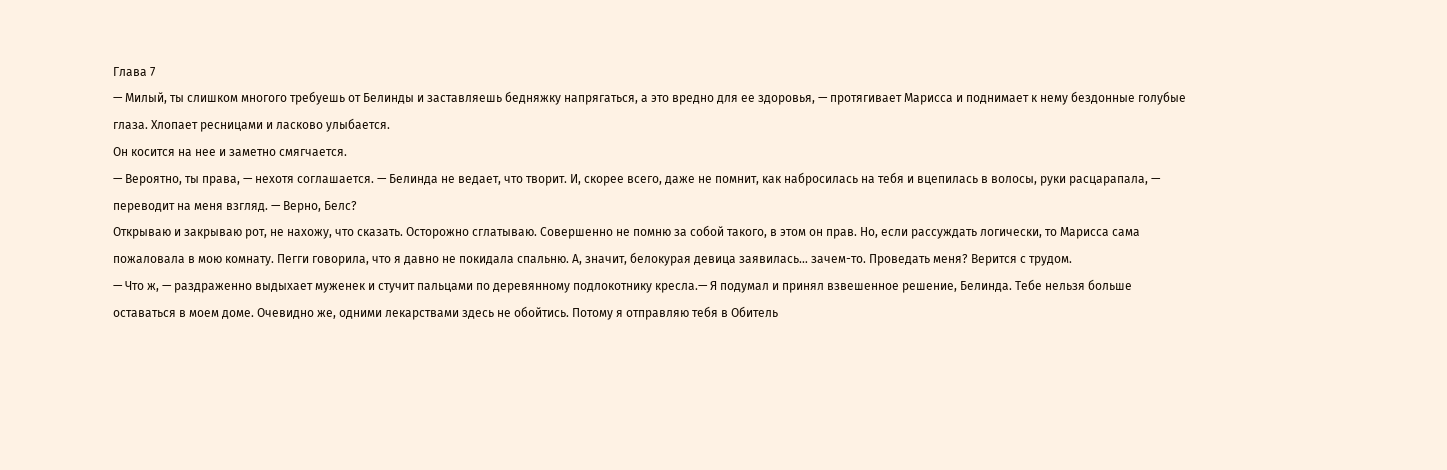Глава 7
— Милый, ты слишком многого требуешь от Белинды и заставляешь бедняжку напрягаться, а это вредно для ее здоровья, — протягивает Марисса и поднимает к нему бездонные голубые глаза. Хлопает ресницами и ласково улыбается.
Он косится на нее и заметно смягчается.
— Вероятно, ты права, — нехотя соглашается. — Белинда не ведает, что творит. И, скорее всего, даже не помнит, как набросилась на тебя и вцепилась в волосы, руки расцарапала, — переводит на меня взгляд. — Верно, Белс?
Открываю и закрываю рот, не нахожу, что сказать. Осторожно сглатываю. Совершенно не помню за собой такого, в этом он прав. Но, если рассуждать логически, то Марисса сама пожаловала в мою комнату. Пегги говорила, что я давно не покидала спальню. А, значит, белокурая девица заявилась… зачем-то. Проведать меня? Верится с трудом.
— Что ж, — раздраженно выдыхает муженек и стучит пальцами по деревянному подлокотнику кресла.— Я подумал и принял взвешенное решение, Белинда. Тебе нельзя больше оставаться в моем доме. Очевидно же, одними лекарствами здесь не обойтись. Потому я отправляю тебя в Обитель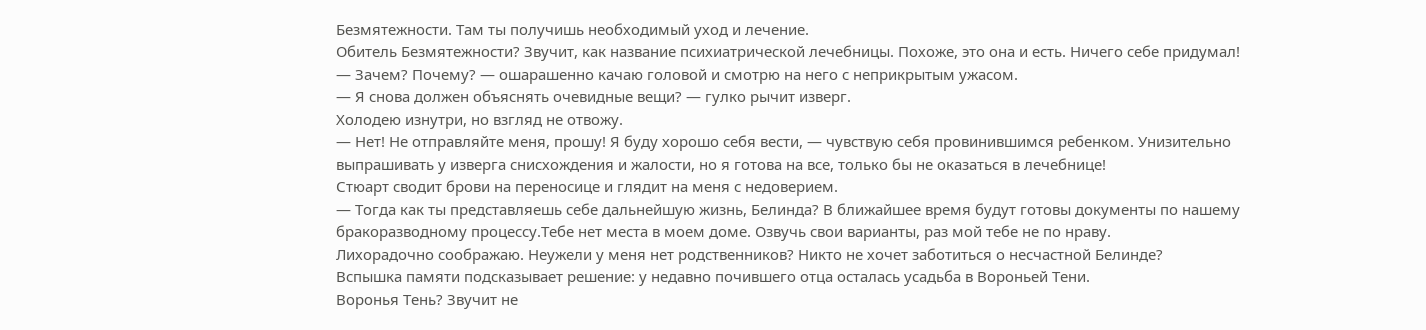Безмятежности. Там ты получишь необходимый уход и лечение.
Обитель Безмятежности? Звучит, как название психиатрической лечебницы. Похоже, это она и есть. Ничего себе придумал!
— Зачем? Почему? — ошарашенно качаю головой и смотрю на него с неприкрытым ужасом.
— Я снова должен объяснять очевидные вещи? — гулко рычит изверг.
Холодею изнутри, но взгляд не отвожу.
— Нет! Не отправляйте меня, прошу! Я буду хорошо себя вести, — чувствую себя провинившимся ребенком. Унизительно выпрашивать у изверга снисхождения и жалости, но я готова на все, только бы не оказаться в лечебнице!
Стюарт сводит брови на переносице и глядит на меня с недоверием.
— Тогда как ты представляешь себе дальнейшую жизнь, Белинда? В ближайшее время будут готовы документы по нашему бракоразводному процессу.Тебе нет места в моем доме. Озвучь свои варианты, раз мой тебе не по нраву.
Лихорадочно соображаю. Неужели у меня нет родственников? Никто не хочет заботиться о несчастной Белинде?
Вспышка памяти подсказывает решение: у недавно почившего отца осталась усадьба в Вороньей Тени.
Воронья Тень? Звучит не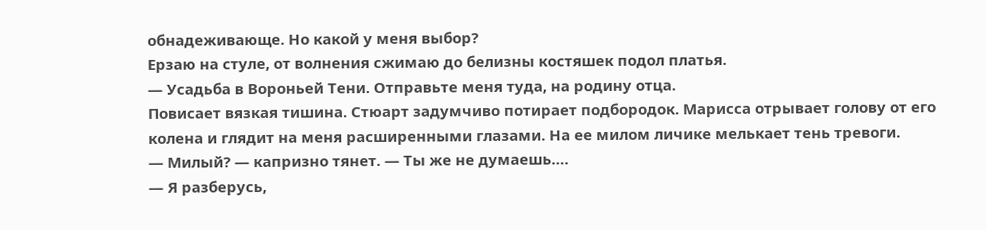обнадеживающе. Но какой у меня выбор?
Ерзаю на стуле, от волнения сжимаю до белизны костяшек подол платья.
— Усадьба в Вороньей Тени. Отправьте меня туда, на родину отца.
Повисает вязкая тишина. Стюарт задумчиво потирает подбородок. Марисса отрывает голову от его колена и глядит на меня расширенными глазами. На ее милом личике мелькает тень тревоги.
— Милый? — капризно тянет. — Ты же не думаешь….
— Я разберусь,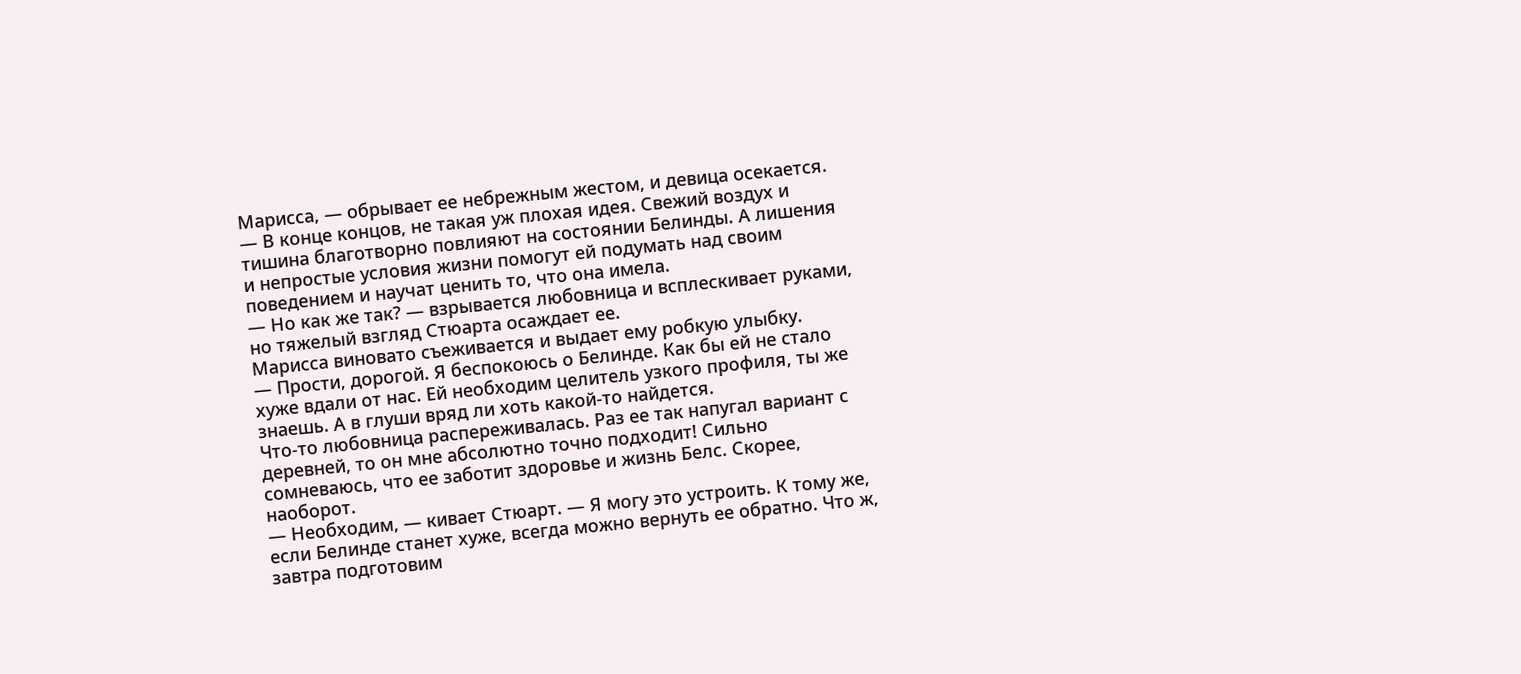Марисса, — обрывает ее небрежным жестом, и девица осекается. — В конце концов, не такая уж плохая идея. Свежий воздух и тишина благотворно повлияют на состоянии Белинды. А лишения и непростые условия жизни помогут ей подумать над своим поведением и научат ценить то, что она имела.
— Но как же так? — взрывается любовница и всплескивает руками, но тяжелый взгляд Стюарта осаждает ее.
Марисса виновато съеживается и выдает ему робкую улыбку.
— Прости, дорогой. Я беспокоюсь о Белинде. Как бы ей не стало хуже вдали от нас. Ей необходим целитель узкого профиля, ты же знаешь. А в глуши вряд ли хоть какой-то найдется.
Что-то любовница распереживалась. Раз ее так напугал вариант с деревней, то он мне абсолютно точно подходит! Сильно сомневаюсь, что ее заботит здоровье и жизнь Белс. Скорее, наоборот.
— Необходим, — кивает Стюарт. — Я могу это устроить. К тому же, если Белинде станет хуже, всегда можно вернуть ее обратно. Что ж, завтра подготовим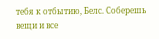тебя к отбытию, Белс. Соберешь вещи и все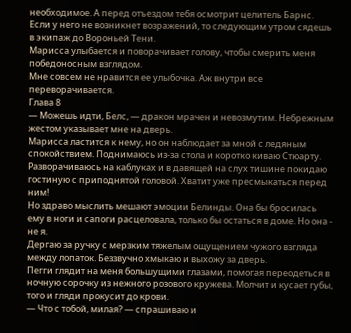необходимое. А перед отъездом тебя осмотрит целитель Барнс. Если у него не возникнет возражений, то следующим утром сядешь в экипаж до Вороньей Тени.
Марисса улыбается и поворачивает голову, чтобы смерить меня победоносным взглядом.
Мне совсем не нравится ее улыбочка. Аж внутри все переворачивается.
Глава 8
— Можешь идти, Белс, — дракон мрачен и невозмутим. Небрежным жестом указывает мне на дверь.
Марисса ластится к нему, но он наблюдает за мной с ледяным спокойствием. Поднимаюсь из-за стола и коротко киваю Стюарту.
Разворачиваюсь на каблуках и в давящей на слух тишине покидаю гостиную с приподнятой головой. Хватит уже пресмыкаться перед ним!
Но здраво мыслить мешают эмоции Белинды. Она бы бросилась ему в ноги и сапоги расцеловала, только бы остаться в доме. Но она - не я.
Дергаю за ручку с мерзким тяжелым ощущением чужого взгляда между лопаток. Беззвучно хмыкаю и выхожу за дверь.
Пегги глядит на меня большущими глазами, помогая переодеться в ночную сорочку из нежного розового кружева. Молчит и кусает губы, того и гляди прокусит до крови.
— Что с тобой, милая? — спрашиваю и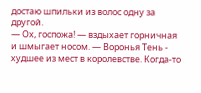достаю шпильки из волос одну за другой.
— Ох, госпожа! — вздыхает горничная и шмыгает носом. — Воронья Тень - худшее из мест в королевстве. Когда-то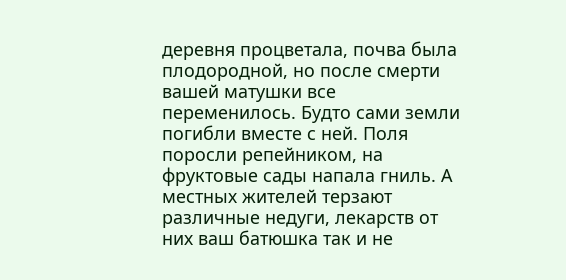деревня процветала, почва была плодородной, но после смерти вашей матушки все переменилось. Будто сами земли погибли вместе с ней. Поля поросли репейником, на фруктовые сады напала гниль. А местных жителей терзают различные недуги, лекарств от них ваш батюшка так и не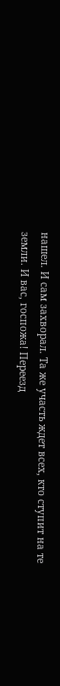нашел. И сам захворал. Та же участь ждет всех, кто ступит на те земли. И вас, госпожа! Переезд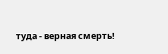туда - верная смерть!